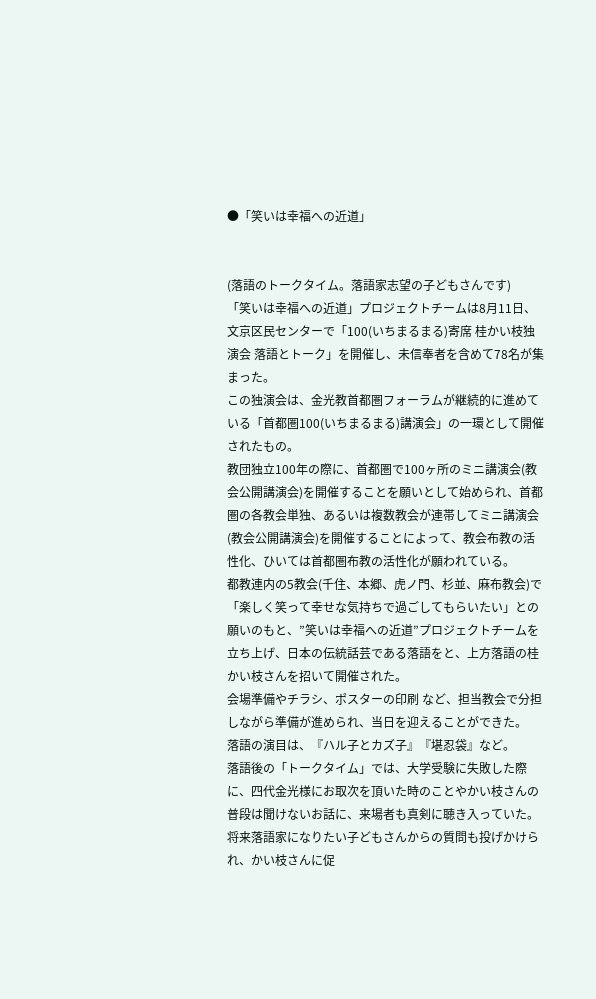●「笑いは幸福への近道」


(落語のトークタイム。落語家志望の子どもさんです)
「笑いは幸福への近道」プロジェクトチームは8月11日、文京区民センターで「100(いちまるまる)寄席 桂かい枝独演会 落語とトーク」を開催し、未信奉者を含めて78名が集まった。
この独演会は、金光教首都圏フォーラムが継続的に進めている「首都圏100(いちまるまる)講演会」の一環として開催されたもの。
教団独立100年の際に、首都圏で100ヶ所のミニ講演会(教会公開講演会)を開催することを願いとして始められ、首都圏の各教会単独、あるいは複数教会が連帯してミニ講演会(教会公開講演会)を開催することによって、教会布教の活性化、ひいては首都圏布教の活性化が願われている。
都教連内の5教会(千住、本郷、虎ノ門、杉並、麻布教会)で「楽しく笑って幸せな気持ちで過ごしてもらいたい」との願いのもと、”笑いは幸福への近道”プロジェクトチームを立ち上げ、日本の伝統話芸である落語をと、上方落語の桂かい枝さんを招いて開催された。
会場準備やチラシ、ポスターの印刷 など、担当教会で分担しながら準備が進められ、当日を迎えることができた。
落語の演目は、『ハル子とカズ子』『堪忍袋』など。
落語後の「トークタイム」では、大学受験に失敗した際に、四代金光様にお取次を頂いた時のことやかい枝さんの普段は聞けないお話に、来場者も真剣に聴き入っていた。将来落語家になりたい子どもさんからの質問も投げかけられ、かい枝さんに促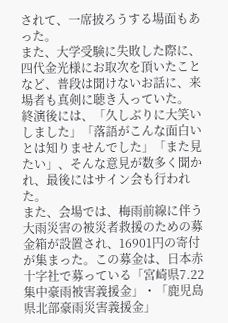されて、一席披ろうする場面もあった。
また、大学受験に失敗した際に、四代金光様にお取次を頂いたことなど、普段は聞けないお話に、来場者も真剣に聴き入っていた。
終演後には、「久しぶりに大笑いしました」「落語がこんな面白いとは知りませんでした」「また見たい」、そんな意見が数多く聞かれ、最後にはサイン会も行われた。
また、会場では、梅雨前線に伴う大雨災害の被災者救援のための募金箱が設置され、16901円の寄付が集まった。この募金は、日本赤十字社で募っている「宮崎県7.22集中豪雨被害義援金」・「鹿児島県北部豪雨災害義援金」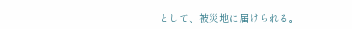として、被災地に届けられる。